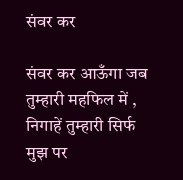संवर कर

संवर कर आऊँगा जब तुम्हारी महफिल में ,
निगाहें तुम्हारी सिर्फ मुझ पर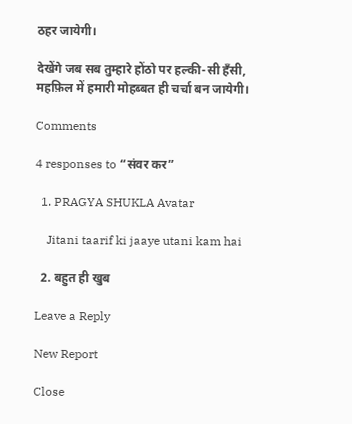ठहर जायेगी।

देखेंगे जब सब तुम्हारे होंठो पर हल्की-सी हँसी,
महफ़िल में हमारी मोहब्बत ही चर्चा बन जायेगी।

Comments

4 responses to “संवर कर”

  1. PRAGYA SHUKLA Avatar

    Jitani taarif ki jaaye utani kam hai

  2. बहुत ही खुब

Leave a Reply

New Report

Close